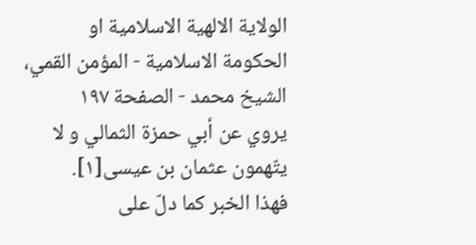الولاية الالهية الاسلامية او الحكومة الاسلامية - المؤمن القمي، الشيخ محمد - الصفحة ١٩٧
يروي عن أبي حمزة الثمالي و لا يتّهمون عثمان بن عيسى[١].
فهذا الخبر كما دلّ على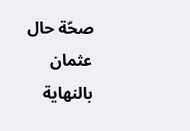صحّة حال عثمان بالنهاية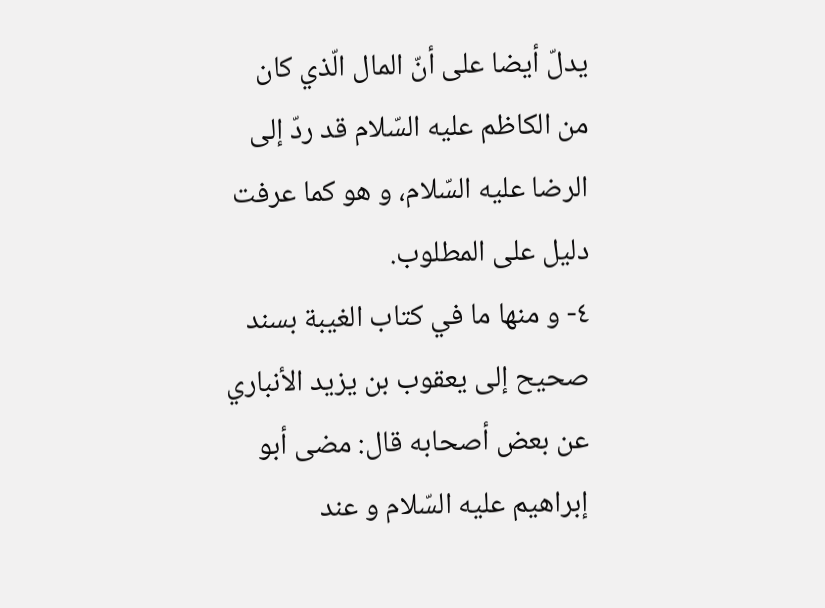يدلّ أيضا على أنّ المال الّذي كان من الكاظم عليه السّلام قد ردّ إلى الرضا عليه السّلام، و هو كما عرفت دليل على المطلوب.
٤- و منها ما في كتاب الغيبة بسند صحيح إلى يعقوب بن يزيد الأنباري عن بعض أصحابه قال: مضى أبو إبراهيم عليه السّلام و عند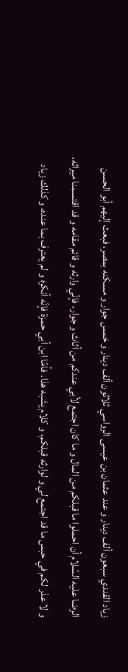زياد القندي سبعون ألف دينار و عند عثمان بن عيسى الرواسي ثلاثون ألف دينار و خمس جوار و مسكنه بمصر، فبعث إليهم أبو الحسن الرضا عليه السّلام أن احملوا ما قبلكم من المال و ما كان اجتمع لأبي عندكم من أثاث و جوار، فإنّي وارثه و قائم مقامه و قد اقتسمنا ميراثه، و لا عذر لكم في حبس ما قد اجتمع لي و لوارثه قبلكم، و كلام يشبه هذا. فأمّا ابن أبي حمزة فإنّه أنكره و لم يعترف بما عنده، و كذلك زياد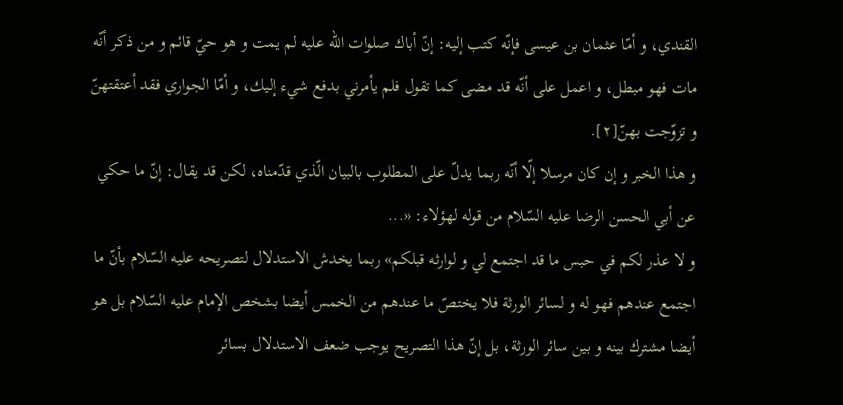القندي، و أمّا عثمان بن عيسى فإنّه كتب إليه: إنّ أباك صلوات اللّه عليه لم يمت و هو حيّ قائم و من ذكر أنّه مات فهو مبطل، و اعمل على أنّه قد مضى كما تقول فلم يأمرني بدفع شيء إليك، و أمّا الجواري فقد أعتقتهنّ و تزوّجت بهنّ[٢].
و هذا الخبر و إن كان مرسلا إلّا أنّه ربما يدلّ على المطلوب بالبيان الّذي قدّمناه، لكن قد يقال: إنّ ما حكي عن أبي الحسن الرضا عليه السّلام من قوله لهؤلاء: «...
و لا عذر لكم في حبس ما قد اجتمع لي و لوارثه قبلكم» ربما يخدش الاستدلال لتصريحه عليه السّلام بأنّ ما اجتمع عندهم فهو له و لسائر الورثة فلا يختصّ ما عندهم من الخمس أيضا بشخص الإمام عليه السّلام بل هو أيضا مشترك بينه و بين سائر الورثة، بل إنّ هذا التصريح يوجب ضعف الاستدلال بسائر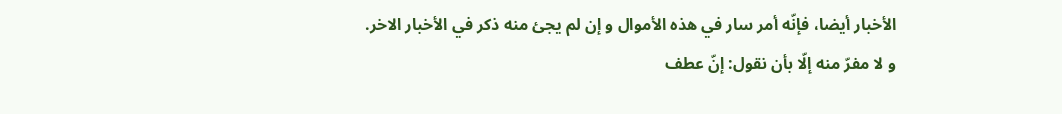الأخبار أيضا، فإنّه أمر سار في هذه الأموال و إن لم يجئ منه ذكر في الأخبار الاخر.
و لا مفرّ منه إلّا بأن نقول: إنّ عطف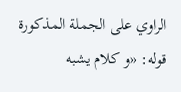الراوي على الجملة المذكورة قوله: «و كلام يشبه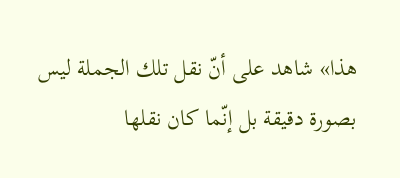هذا» شاهد على أنّ نقل تلك الجملة ليس بصورة دقيقة بل إنّما كان نقلها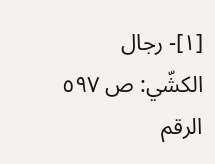[١]- رجال الكشّي: ص ٥٩٧ الرقم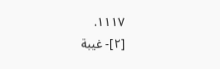١١١٧.
[٢]- غيبة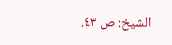الشيخ: ص ٤٣.